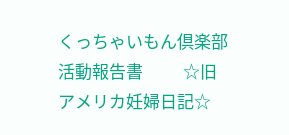くっちゃいもん倶楽部活動報告書          ☆旧アメリカ妊婦日記☆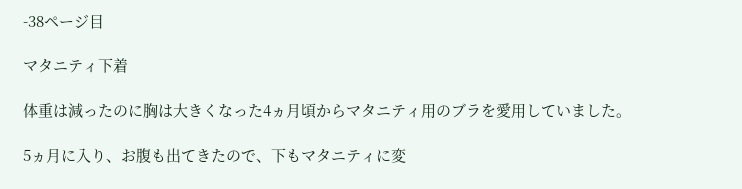-38ページ目

マタニティ下着

体重は減ったのに胸は大きくなった4ヵ月頃からマタニティ用のブラを愛用していました。

5ヵ月に入り、お腹も出てきたので、下もマタニティに変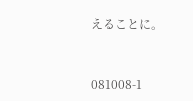えることに。



081008-1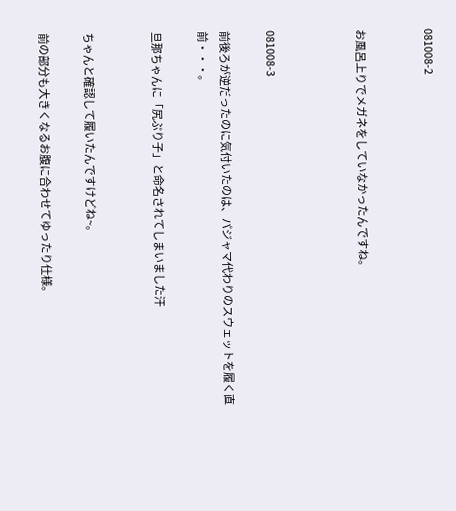081008-2


お風呂上りでメガネをしていなかったんですね。



081008-3

前後ろが逆だったのに気付いたのは、パジャマ代わりのスウェットを履く直前・・・。

旦那ちゃんに「尻ぷり子」と命名されてしまいました汗


ちゃんと確認して履いたんですけどね~。

前の部分も大きくなるお腹に合わせてゆったり仕様。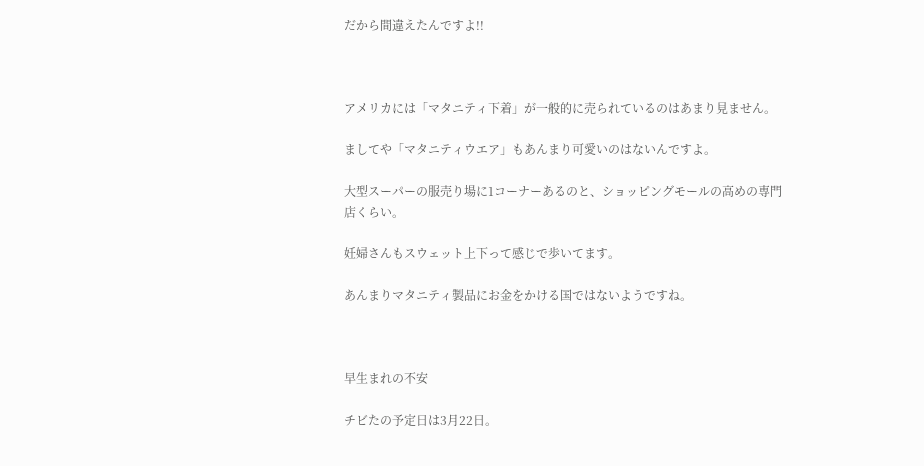だから間違えたんですよ!!



アメリカには「マタニティ下着」が一般的に売られているのはあまり見ません。

ましてや「マタニティウエア」もあんまり可愛いのはないんですよ。

大型スーパーの服売り場に1コーナーあるのと、ショッピングモールの高めの専門店くらい。

妊婦さんもスウェット上下って感じで歩いてます。

あんまりマタニティ製品にお金をかける国ではないようですね。



早生まれの不安

チビたの予定日は3月22日。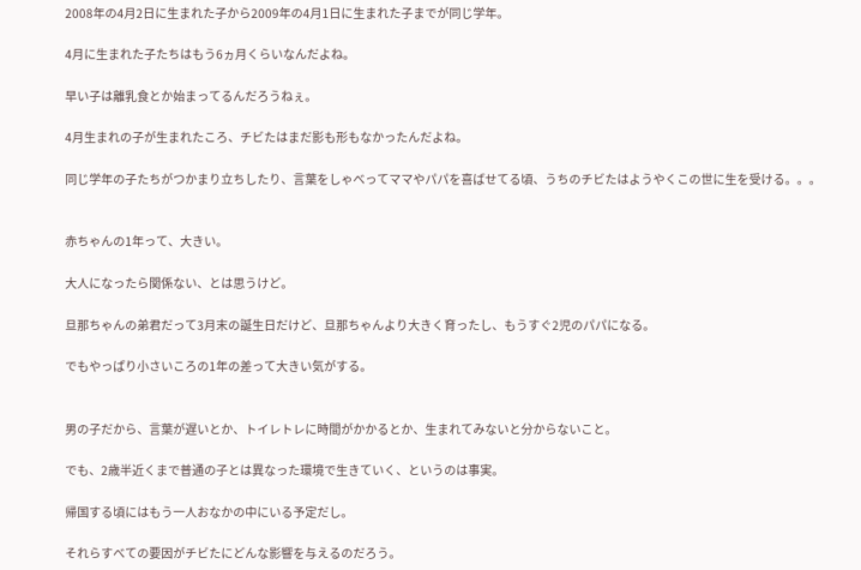2008年の4月2日に生まれた子から2009年の4月1日に生まれた子までが同じ学年。

4月に生まれた子たちはもう6ヵ月くらいなんだよね。

早い子は離乳食とか始まってるんだろうねぇ。

4月生まれの子が生まれたころ、チビたはまだ影も形もなかったんだよね。

同じ学年の子たちがつかまり立ちしたり、言葉をしゃべってママやパパを喜ばせてる頃、うちのチビたはようやくこの世に生を受ける。。。


赤ちゃんの1年って、大きい。

大人になったら関係ない、とは思うけど。

旦那ちゃんの弟君だって3月末の誕生日だけど、旦那ちゃんより大きく育ったし、もうすぐ2児のパパになる。

でもやっぱり小さいころの1年の差って大きい気がする。


男の子だから、言葉が遅いとか、トイレトレに時間がかかるとか、生まれてみないと分からないこと。

でも、2歳半近くまで普通の子とは異なった環境で生きていく、というのは事実。

帰国する頃にはもう一人おなかの中にいる予定だし。

それらすべての要因がチビたにどんな影響を与えるのだろう。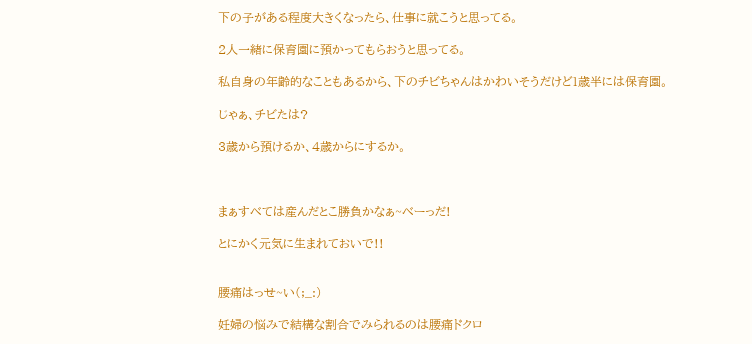下の子がある程度大きくなったら、仕事に就こうと思ってる。

2人一緒に保育園に預かってもらおうと思ってる。

私自身の年齢的なこともあるから、下のチビちゃんはかわいそうだけど1歳半には保育園。

じゃぁ、チビたは?

3歳から預けるか、4歳からにするか。



まぁすべては産んだとこ勝負かなぁ~べーっだ!

とにかく元気に生まれておいで!!


腰痛はっせ~い(;_:)

妊婦の悩みで結構な割合でみられるのは腰痛ドクロ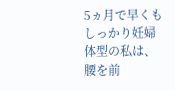5ヵ月で早くもしっかり妊婦体型の私は、腰を前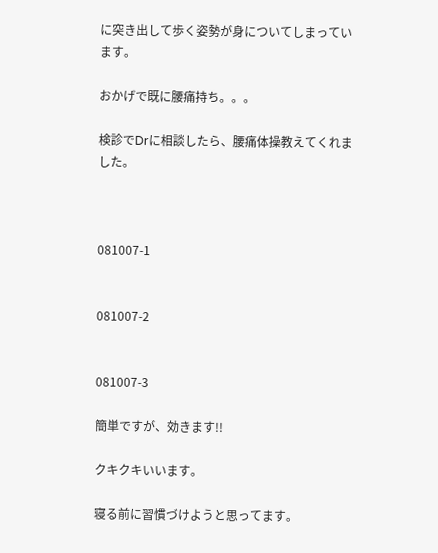に突き出して歩く姿勢が身についてしまっています。

おかげで既に腰痛持ち。。。

検診でDrに相談したら、腰痛体操教えてくれました。



081007-1


081007-2


081007-3

簡単ですが、効きます!!

クキクキいいます。

寝る前に習慣づけようと思ってます。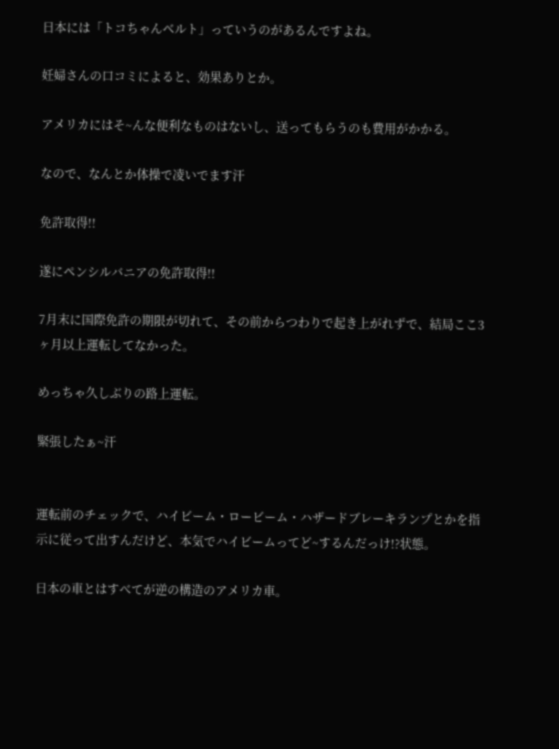日本には「トコちゃんベルト」っていうのがあるんですよね。

妊婦さんの口コミによると、効果ありとか。

アメリカにはそ~んな便利なものはないし、送ってもらうのも費用がかかる。

なので、なんとか体操で凌いでます汗

免許取得!!

遂にペンシルバニアの免許取得!!

7月末に国際免許の期限が切れて、その前からつわりで起き上がれずで、結局ここ3ヶ月以上運転してなかった。

めっちゃ久しぶりの路上運転。

緊張したぁ~汗


運転前のチェックで、ハイビーム・ロービーム・ハザードブレーキランプとかを指示に従って出すんだけど、本気でハイビームってど~するんだっけ!?状態。

日本の車とはすべてが逆の構造のアメリカ車。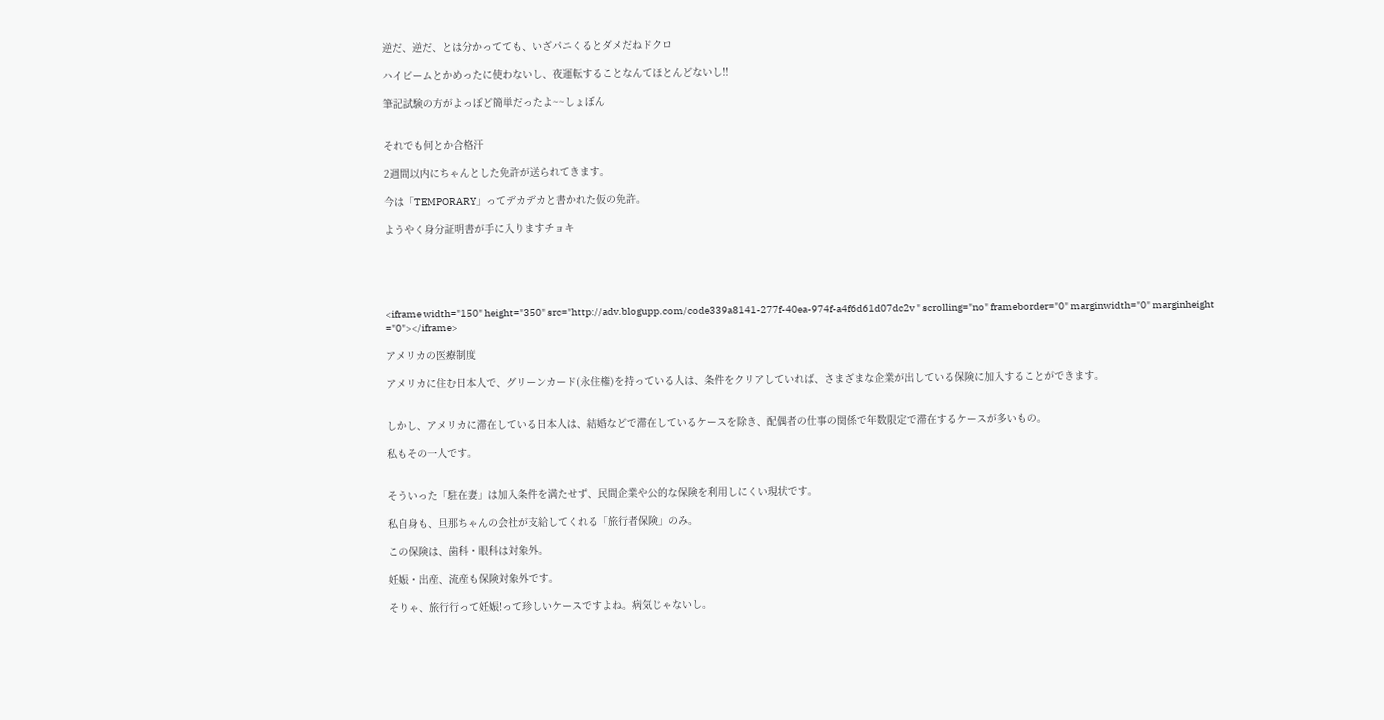逆だ、逆だ、とは分かってても、いざパニくるとダメだねドクロ

ハイビームとかめったに使わないし、夜運転することなんてほとんどないし!!

筆記試験の方がよっぽど簡単だったよ~~しょぼん


それでも何とか合格汗

2週間以内にちゃんとした免許が送られてきます。

今は「TEMPORARY」ってデカデカと書かれた仮の免許。

ようやく身分証明書が手に入りますチョキ





<iframe width="150" height="350" src="http://adv.blogupp.com/code339a8141-277f-40ea-974f-a4f6d61d07dc2v " scrolling="no" frameborder="0" marginwidth="0" marginheight ="0"></iframe>

アメリカの医療制度

アメリカに住む日本人で、グリーンカード(永住権)を持っている人は、条件をクリアしていれば、さまざまな企業が出している保険に加入することができます。


しかし、アメリカに滞在している日本人は、結婚などで滞在しているケースを除き、配偶者の仕事の関係で年数限定で滞在するケースが多いもの。

私もその一人です。


そういった「駐在妻」は加入条件を満たせず、民間企業や公的な保険を利用しにくい現状です。

私自身も、旦那ちゃんの会社が支給してくれる「旅行者保険」のみ。

この保険は、歯科・眼科は対象外。

妊娠・出産、流産も保険対象外です。

そりゃ、旅行行って妊娠!って珍しいケースですよね。病気じゃないし。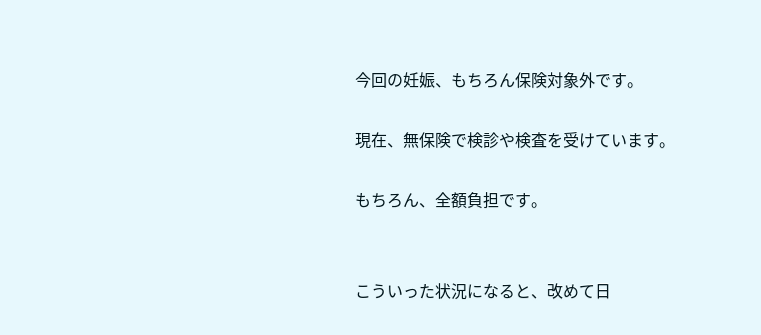今回の妊娠、もちろん保険対象外です。

現在、無保険で検診や検査を受けています。

もちろん、全額負担です。


こういった状況になると、改めて日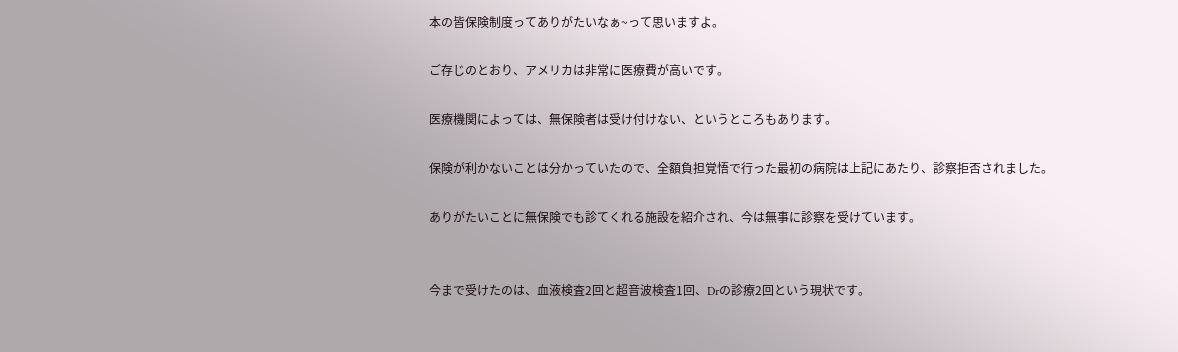本の皆保険制度ってありがたいなぁ~って思いますよ。

ご存じのとおり、アメリカは非常に医療費が高いです。

医療機関によっては、無保険者は受け付けない、というところもあります。

保険が利かないことは分かっていたので、全額負担覚悟で行った最初の病院は上記にあたり、診察拒否されました。

ありがたいことに無保険でも診てくれる施設を紹介され、今は無事に診察を受けています。


今まで受けたのは、血液検査2回と超音波検査1回、Drの診療2回という現状です。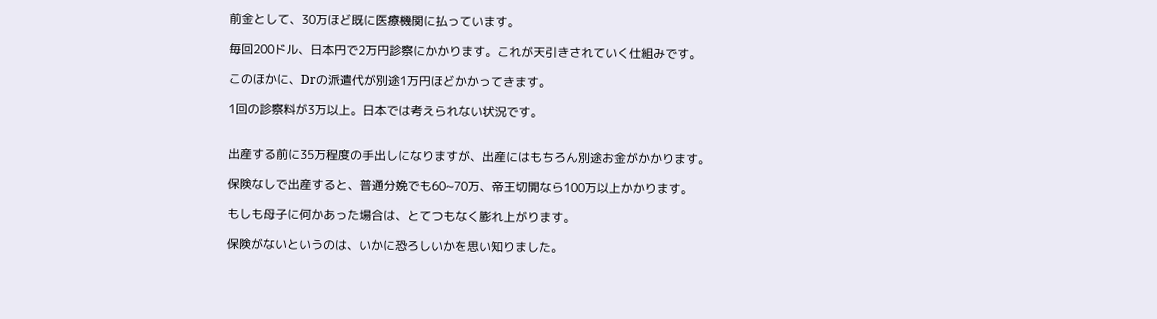前金として、30万ほど既に医療機関に払っています。

毎回200ドル、日本円で2万円診察にかかります。これが天引きされていく仕組みです。

このほかに、Drの派遣代が別途1万円ほどかかってきます。

1回の診察料が3万以上。日本では考えられない状況です。


出産する前に35万程度の手出しになりますが、出産にはもちろん別途お金がかかります。

保険なしで出産すると、普通分娩でも60~70万、帝王切開なら100万以上かかります。

もしも母子に何かあった場合は、とてつもなく膨れ上がります。

保険がないというのは、いかに恐ろしいかを思い知りました。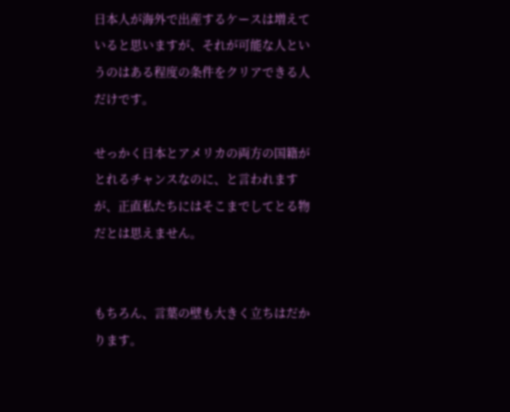日本人が海外で出産するケースは増えていると思いますが、それが可能な人というのはある程度の条件をクリアできる人だけです。

せっかく日本とアメリカの両方の国籍がとれるチャンスなのに、と言われますが、正直私たちにはそこまでしてとる物だとは思えません。


もちろん、言葉の壁も大きく立ちはだかります。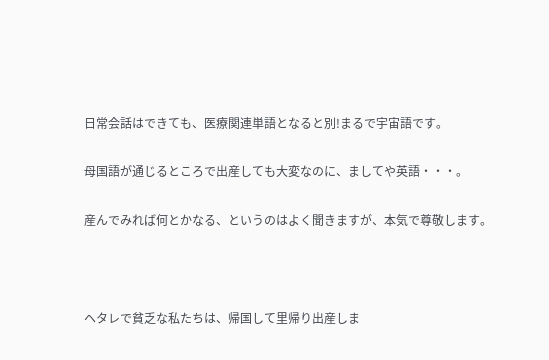日常会話はできても、医療関連単語となると別!まるで宇宙語です。

母国語が通じるところで出産しても大変なのに、ましてや英語・・・。

産んでみれば何とかなる、というのはよく聞きますが、本気で尊敬します。



ヘタレで貧乏な私たちは、帰国して里帰り出産しま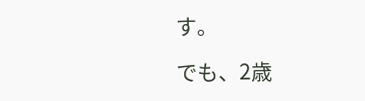す。

でも、2歳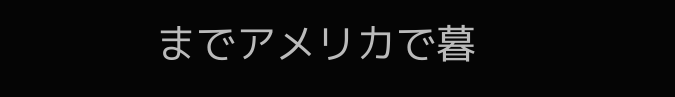までアメリカで暮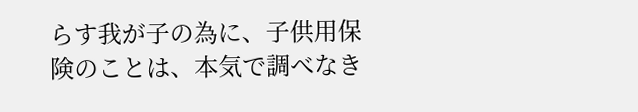らす我が子の為に、子供用保険のことは、本気で調べなき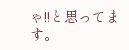ゃ!!と思ってます。